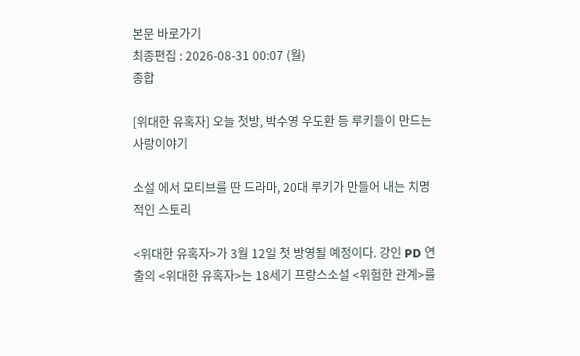본문 바로가기
최종편집 : 2026-08-31 00:07 (월)
종합

[위대한 유혹자] 오늘 첫방, 박수영 우도환 등 루키들이 만드는 사랑이야기

소설 에서 모티브를 딴 드라마, 20대 루키가 만들어 내는 치명적인 스토리

<위대한 유혹자>가 3월 12일 첫 방영될 예정이다. 강인 PD 연출의 <위대한 유혹자>는 18세기 프랑스소설 <위험한 관계>를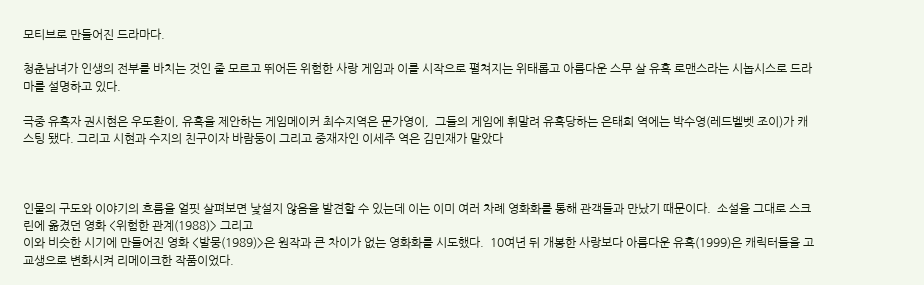모티브로 만들어진 드라마다.

청춘남녀가 인생의 전부를 바치는 것인 줄 모르고 뛰어든 위험한 사랑 게임과 이를 시작으로 펼쳐지는 위태롭고 아름다운 스무 살 유혹 로맨스라는 시놉시스로 드라마를 설명하고 있다.

극중 유혹자 권시현은 우도환이, 유혹을 제안하는 게임메이커 최수지역은 문가영이,  그들의 게임에 휘말려 유혹당하는 은태희 역에는 박수영(레드벨벳 조이)가 캐스팅 됐다. 그리고 시현과 수지의 친구이자 바람둥이 그리고 중재자인 이세주 역은 김민재가 맡았다



인물의 구도와 이야기의 흐름을 얼핏 살펴보면 낯설지 않음을 발견할 수 있는데 이는 이미 여러 차례 영화화를 통해 관객들과 만났기 때문이다.  소설을 그대로 스크린에 옮겼던 영화 <위험한 관계(1988)> 그리고
이와 비슷한 시기에 만들어진 영화 <발뭉(1989)>은 원작과 큰 차이가 없는 영화화를 시도했다.  10여년 뒤 개봉한 사랑보다 아름다운 유혹(1999)은 캐릭터들을 고교생으로 변화시켜 리메이크한 작품이었다.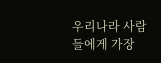우리나라 사람들에게 가장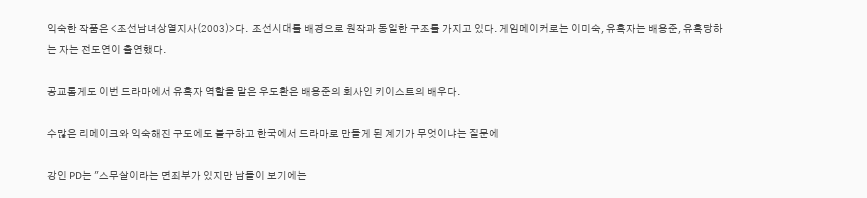익숙한 작품은 <조선남녀상열지사(2003)>다.  조선시대를 배경으로 원작과 동일한 구조를 가지고 있다. 게임메이커로는 이미숙, 유혹자는 배용준, 유혹당하는 자는 전도연이 출연했다.

공교롭게도 이번 드라마에서 유혹자 역할을 맡은 우도환은 배용준의 회사인 키이스트의 배우다.

수많은 리메이크와 익숙해진 구도에도 불구하고 한국에서 드라마로 만들게 된 계기가 무엇이냐는 질문에

강인 PD는 "스무살이라는 면죄부가 있지만 남들이 보기에는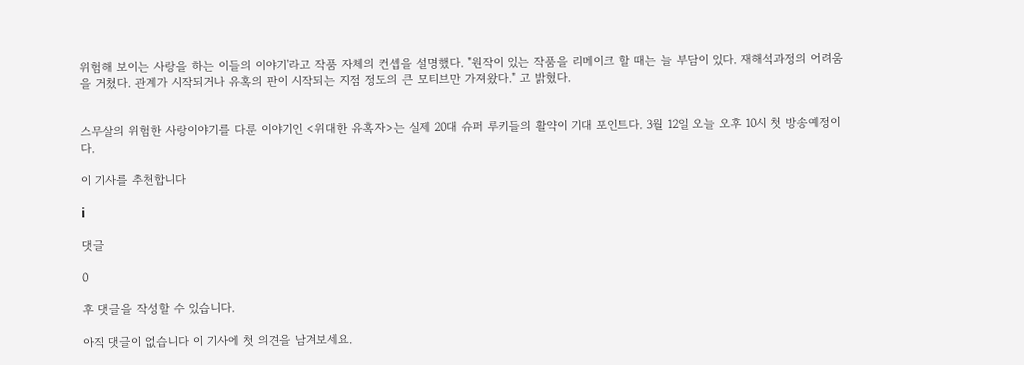위험해 보이는 사랑을 하는 이들의 이야기'라고 작품 자체의 컨셉을 설명했다. "원작이 있는 작품을 리메이크 할 때는 늘 부담이 있다. 재해석과정의 어려움을 거쳤다. 관계가 시작되거나 유혹의 판이 시작되는 지점 정도의 큰 모티브만 가져왔다." 고 밝혔다.


스무살의 위험한 사랑이야기를 다룬 이야기인 <위대한 유혹자>는 실제 20대 슈퍼 루키들의 활약이 기대 포인트다. 3월 12일 오늘 오후 10시 첫 방송예정이다.

이 기사를 추천합니다

i

댓글

0

후 댓글을 작성할 수 있습니다.

아직 댓글이 없습니다 이 기사에 첫 의견을 남겨보세요.